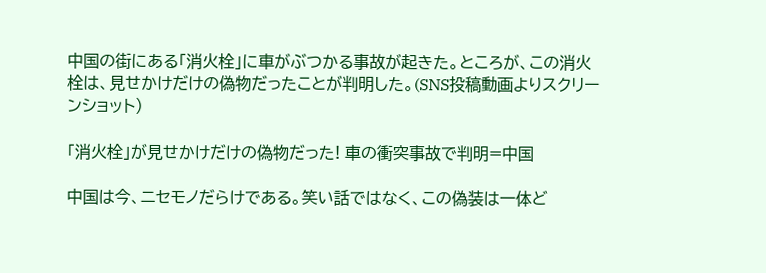中国の街にある「消火栓」に車がぶつかる事故が起きた。ところが、この消火栓は、見せかけだけの偽物だったことが判明した。(SNS投稿動画よりスクリーンショット)

「消火栓」が見せかけだけの偽物だった! 車の衝突事故で判明=中国

中国は今、ニセモノだらけである。笑い話ではなく、この偽装は一体ど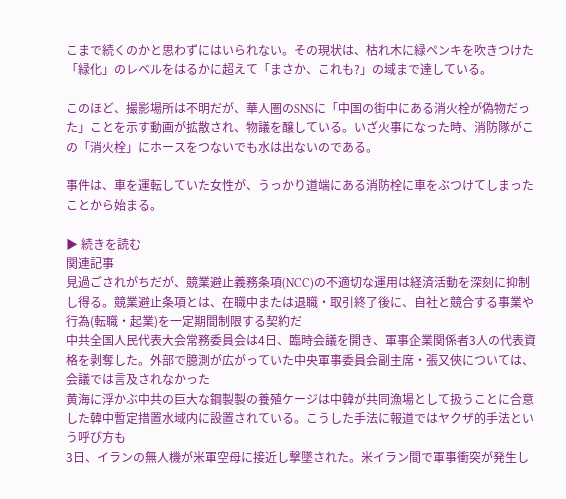こまで続くのかと思わずにはいられない。その現状は、枯れ木に緑ペンキを吹きつけた「緑化」のレベルをはるかに超えて「まさか、これも?」の域まで達している。

このほど、撮影場所は不明だが、華人圏のSNSに「中国の街中にある消火栓が偽物だった」ことを示す動画が拡散され、物議を醸している。いざ火事になった時、消防隊がこの「消火栓」にホースをつないでも水は出ないのである。

事件は、車を運転していた女性が、うっかり道端にある消防栓に車をぶつけてしまったことから始まる。

▶ 続きを読む
関連記事
見過ごされがちだが、競業避止義務条項(NCC)の不適切な運用は経済活動を深刻に抑制し得る。競業避止条項とは、在職中または退職・取引終了後に、自社と競合する事業や行為(転職・起業)を一定期間制限する契約だ
中共全国人民代表大会常務委員会は4日、臨時会議を開き、軍事企業関係者3人の代表資格を剥奪した。外部で臆測が広がっていた中央軍事委員会副主席・張又俠については、会議では言及されなかった
黄海に浮かぶ中共の巨大な鋼製製の養殖ケージは中韓が共同漁場として扱うことに合意した韓中暫定措置水域内に設置されている。こうした手法に報道ではヤクザ的手法という呼び方も
3日、イランの無人機が米軍空母に接近し撃墜された。米イラン間で軍事衝突が発生し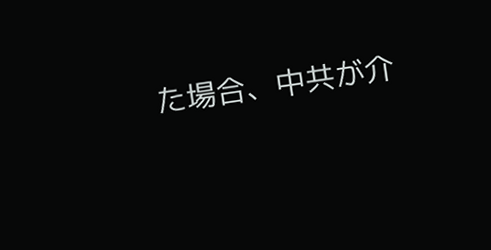た場合、中共が介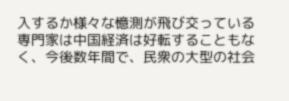入するか様々な憶測が飛び交っている
専門家は中国経済は好転することもなく、今後数年間で、民衆の大型の社会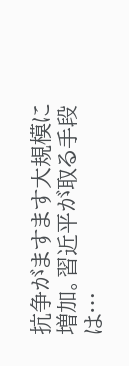抗争がますます大規模に増加。習近平が取る手段は…